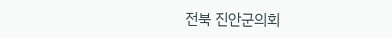전북 진안군의회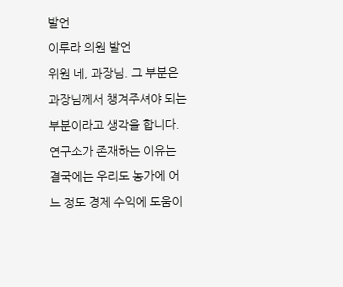발언
이루라 의원 발언
위원 네, 과장님. 그 부분은 과장님께서 챙겨주셔야 되는 부분이라고 생각을 합니다. 연구소가 존재하는 이유는 결국에는 우리도 농가에 어느 정도 경제 수익에 도움이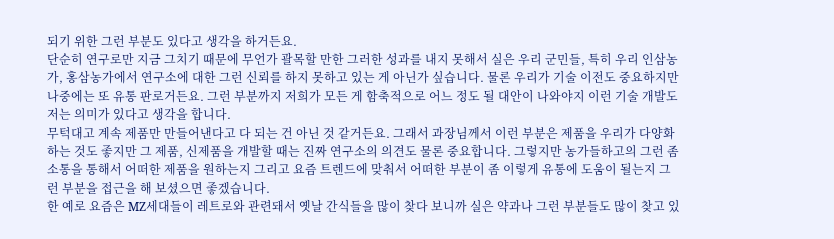되기 위한 그런 부분도 있다고 생각을 하거든요.
단순히 연구로만 지금 그치기 때문에 무언가 괄목할 만한 그러한 성과를 내지 못해서 실은 우리 군민들, 특히 우리 인삼농가, 홍삼농가에서 연구소에 대한 그런 신뢰를 하지 못하고 있는 게 아닌가 싶습니다. 물론 우리가 기술 이전도 중요하지만 나중에는 또 유통 판로거든요. 그런 부분까지 저희가 모든 게 함축적으로 어느 정도 될 대안이 나와야지 이런 기술 개발도 저는 의미가 있다고 생각을 합니다.
무턱대고 계속 제품만 만들어낸다고 다 되는 건 아닌 것 같거든요. 그래서 과장님께서 이런 부분은 제품을 우리가 다양화하는 것도 좋지만 그 제품, 신제품을 개발할 때는 진짜 연구소의 의견도 물론 중요합니다. 그렇지만 농가들하고의 그런 좀 소통을 통해서 어떠한 제품을 원하는지 그리고 요즘 트렌드에 맞춰서 어떠한 부분이 좀 이렇게 유통에 도움이 될는지 그런 부분을 접근을 해 보셨으면 좋겠습니다.
한 예로 요즘은 MZ세대들이 레트로와 관련돼서 옛날 간식들을 많이 찾다 보니까 실은 약과나 그런 부분들도 많이 찾고 있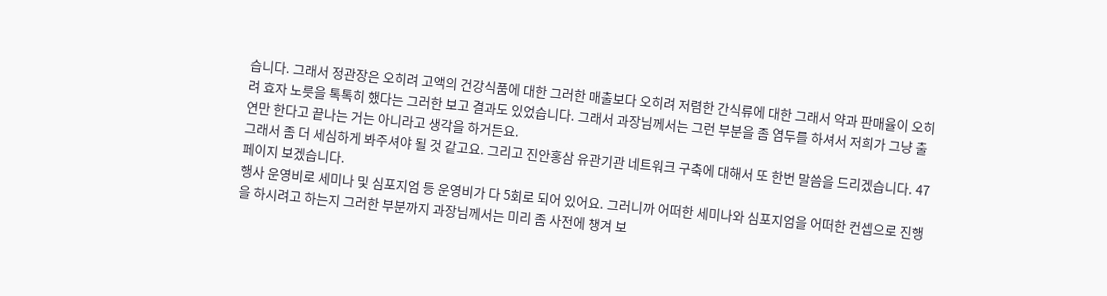습니다. 그래서 정관장은 오히려 고액의 건강식품에 대한 그러한 매출보다 오히려 저렴한 간식류에 대한 그래서 약과 판매율이 오히려 효자 노릇을 톡톡히 했다는 그러한 보고 결과도 있었습니다. 그래서 과장님께서는 그런 부분을 좀 염두를 하셔서 저희가 그냥 출연만 한다고 끝나는 거는 아니라고 생각을 하거든요.
그래서 좀 더 세심하게 봐주셔야 될 것 같고요. 그리고 진안홍삼 유관기관 네트워크 구축에 대해서 또 한번 말씀을 드리겠습니다. 47페이지 보겠습니다.
행사 운영비로 세미나 및 심포지엄 등 운영비가 다 5회로 되어 있어요. 그러니까 어떠한 세미나와 심포지엄을 어떠한 컨셉으로 진행을 하시려고 하는지 그러한 부분까지 과장님께서는 미리 좀 사전에 챙겨 보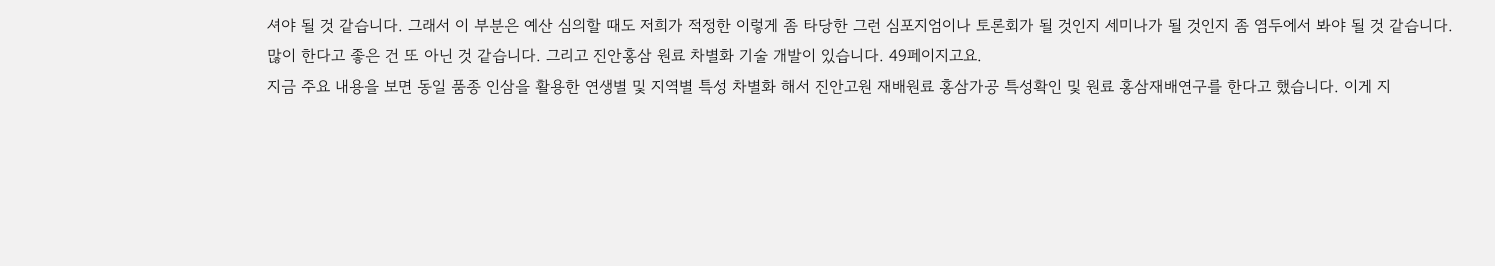셔야 될 것 같습니다. 그래서 이 부분은 예산 심의할 때도 저희가 적정한 이렇게 좀 타당한 그런 심포지엄이나 토론회가 될 것인지 세미나가 될 것인지 좀 염두에서 봐야 될 것 같습니다.
많이 한다고 좋은 건 또 아닌 것 같습니다. 그리고 진안홍삼 원료 차별화 기술 개발이 있습니다. 49페이지고요.
지금 주요 내용을 보면 동일 품종 인삼을 활용한 연생별 및 지역별 특성 차별화 해서 진안고원 재배원료 홍삼가공 특성확인 및 원료 홍삼재배연구를 한다고 했습니다. 이게 지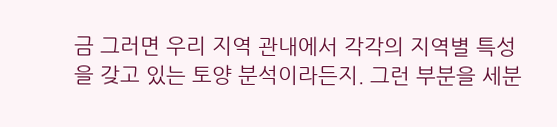금 그러면 우리 지역 관내에서 각각의 지역별 특성을 갖고 있는 토양 분석이라든지. 그런 부분을 세분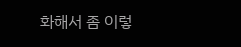화해서 좀 이렇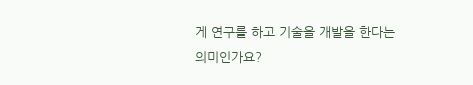게 연구를 하고 기술을 개발을 한다는 의미인가요?